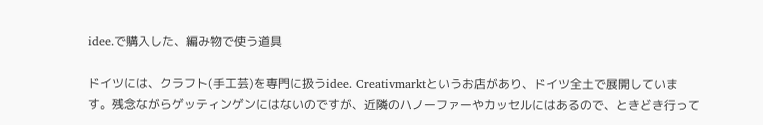idee.で購入した、編み物で使う道具

ドイツには、クラフト(手工芸)を専門に扱うidee. Creativmarktというお店があり、ドイツ全土で展開しています。残念ながらゲッティンゲンにはないのですが、近隣のハノーファーやカッセルにはあるので、ときどき行って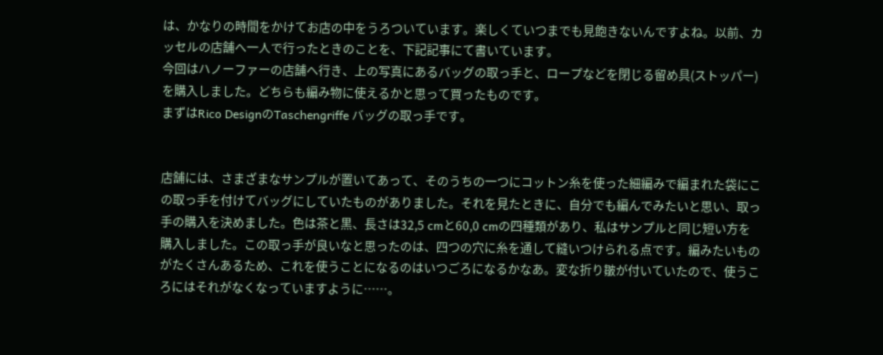は、かなりの時間をかけてお店の中をうろついています。楽しくていつまでも見飽きないんですよね。以前、カッセルの店舗へ一人で行ったときのことを、下記記事にて書いています。
今回はハノーファーの店舗へ行き、上の写真にあるバッグの取っ手と、ロープなどを閉じる留め具(ストッパー)を購入しました。どちらも編み物に使えるかと思って買ったものです。
まずはRico DesignのTaschengriffe バッグの取っ手です。


店舗には、さまざまなサンプルが置いてあって、そのうちの一つにコットン糸を使った細編みで編まれた袋にこの取っ手を付けてバッグにしていたものがありました。それを見たときに、自分でも編んでみたいと思い、取っ手の購入を決めました。色は茶と黒、長さは32,5 cmと60,0 cmの四種類があり、私はサンプルと同じ短い方を購入しました。この取っ手が良いなと思ったのは、四つの穴に糸を通して縫いつけられる点です。編みたいものがたくさんあるため、これを使うことになるのはいつごろになるかなあ。変な折り皺が付いていたので、使うころにはそれがなくなっていますように……。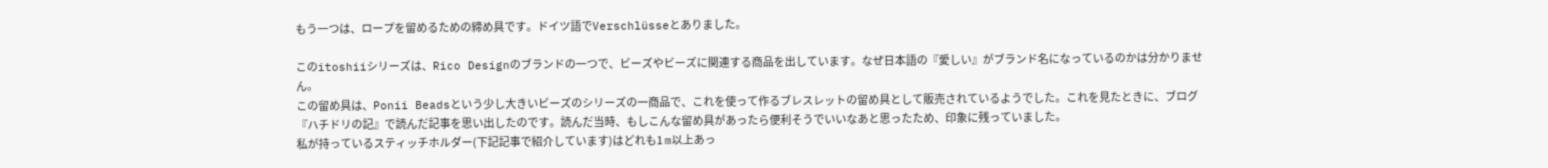もう一つは、ロープを留めるための締め具です。ドイツ語でVerschlüsseとありました。

このitoshiiシリーズは、Rico Designのブランドの一つで、ビーズやビーズに関連する商品を出しています。なぜ日本語の『愛しい』がブランド名になっているのかは分かりません。
この留め具は、Ponii Beadsという少し大きいビーズのシリーズの一商品で、これを使って作るブレスレットの留め具として販売されているようでした。これを見たときに、ブログ『ハチドリの記』で読んだ記事を思い出したのです。読んだ当時、もしこんな留め具があったら便利そうでいいなあと思ったため、印象に残っていました。
私が持っているスティッチホルダー(下記記事で紹介しています)はどれも1 m以上あっ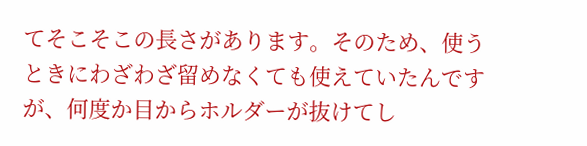てそこそこの長さがあります。そのため、使うときにわざわざ留めなくても使えていたんですが、何度か目からホルダーが抜けてし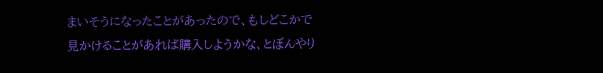まいそうになったことがあったので、もしどこかで見かけることがあれば購入しようかな、とぼんやり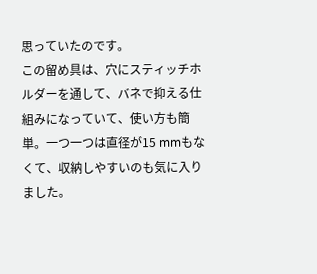思っていたのです。
この留め具は、穴にスティッチホルダーを通して、バネで抑える仕組みになっていて、使い方も簡単。一つ一つは直径が15 mmもなくて、収納しやすいのも気に入りました。